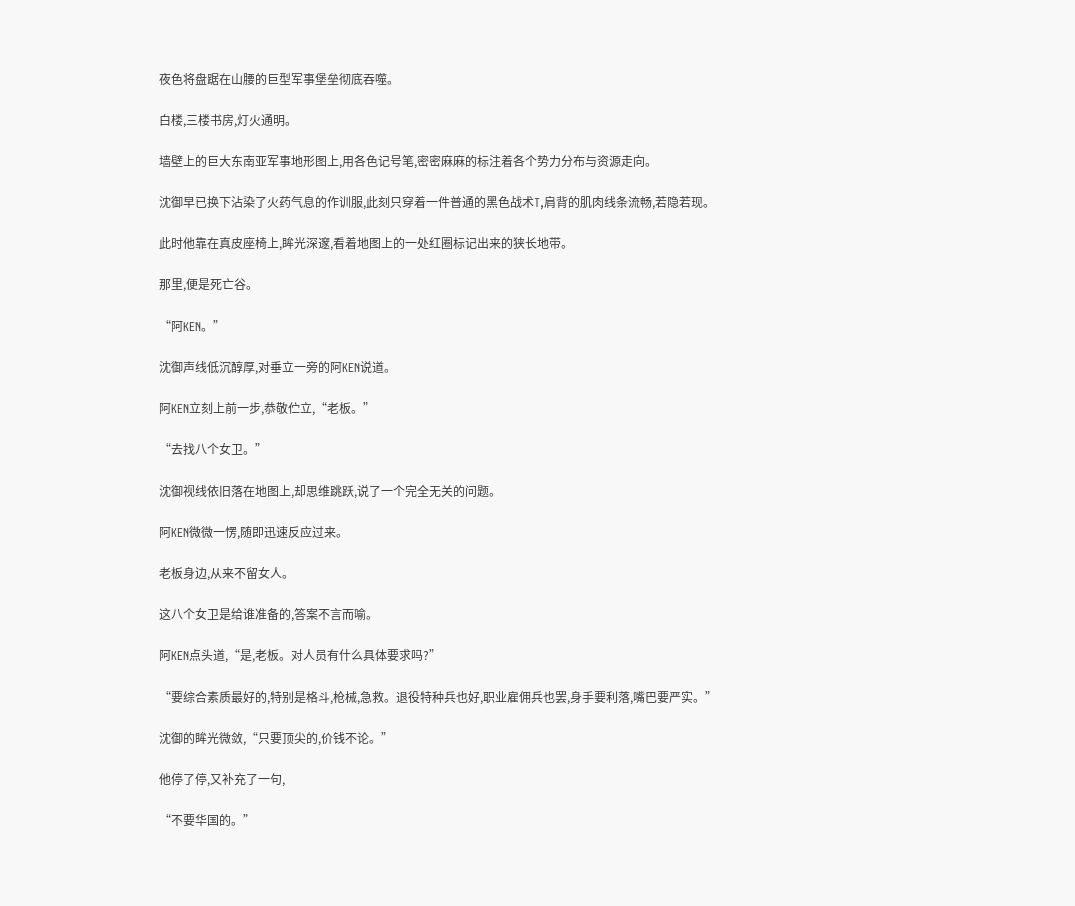夜色将盘踞在山腰的巨型军事堡垒彻底吞噬。

白楼,三楼书房,灯火通明。

墙壁上的巨大东南亚军事地形图上,用各色记号笔,密密麻麻的标注着各个势力分布与资源走向。

沈御早已换下沾染了火药气息的作训服,此刻只穿着一件普通的黑色战术T,肩背的肌肉线条流畅,若隐若现。

此时他靠在真皮座椅上,眸光深邃,看着地图上的一处红圈标记出来的狭长地带。

那里,便是死亡谷。

“阿KEN。”

沈御声线低沉醇厚,对垂立一旁的阿KEN说道。

阿KEN立刻上前一步,恭敬伫立,“老板。”

“去找八个女卫。”

沈御视线依旧落在地图上,却思维跳跃,说了一个完全无关的问题。

阿KEN微微一愣,随即迅速反应过来。

老板身边,从来不留女人。

这八个女卫是给谁准备的,答案不言而喻。

阿KEN点头道,“是,老板。对人员有什么具体要求吗?”

“要综合素质最好的,特别是格斗,枪械,急救。退役特种兵也好,职业雇佣兵也罢,身手要利落,嘴巴要严实。”

沈御的眸光微敛,“只要顶尖的,价钱不论。”

他停了停,又补充了一句,

“不要华国的。”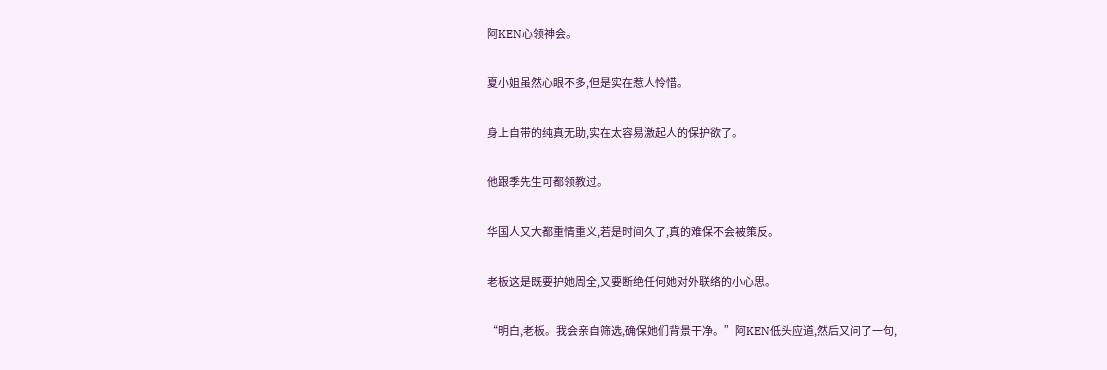阿KEN心领神会。

夏小姐虽然心眼不多,但是实在惹人怜惜。

身上自带的纯真无助,实在太容易激起人的保护欲了。

他跟季先生可都领教过。

华国人又大都重情重义,若是时间久了,真的难保不会被策反。

老板这是既要护她周全,又要断绝任何她对外联络的小心思。

“明白,老板。我会亲自筛选,确保她们背景干净。”阿KEN低头应道,然后又问了一句,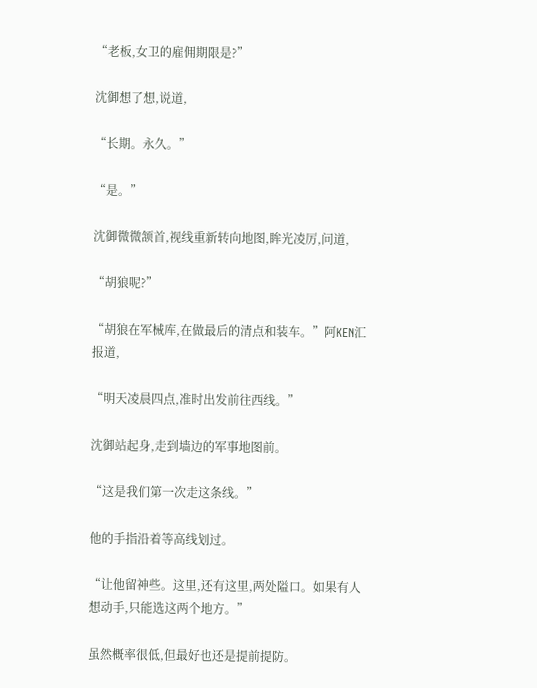“老板,女卫的雇佣期限是?”

沈御想了想,说道,

“长期。永久。”

“是。”

沈御微微颔首,视线重新转向地图,眸光凌厉,问道,

“胡狼呢?”

“胡狼在军械库,在做最后的清点和装车。”阿KEN汇报道,

“明天凌晨四点,准时出发前往西线。”

沈御站起身,走到墙边的军事地图前。

“这是我们第一次走这条线。”

他的手指沿着等高线划过。

“让他留神些。这里,还有这里,两处隘口。如果有人想动手,只能选这两个地方。”

虽然概率很低,但最好也还是提前提防。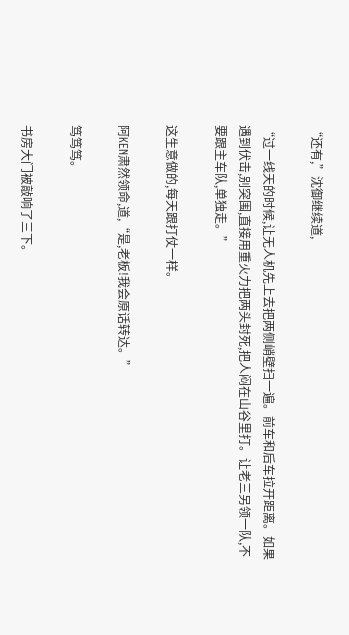“还有,”沈御继续道,

“过一线天的时候,让无人机先上去把两侧峭壁扫一遍。前车和后车拉开距离。如果遇到伏击,别突围,直接用重火力把两头封死,把人闷在山谷里打。让老三另领一队,不要跟主车队,单独走。”

这生意做的,每天跟打仗一样。

阿KEN肃然领命,道,“是,老板!我会原话转达。”

笃笃笃。

书房大门被敲响了三下。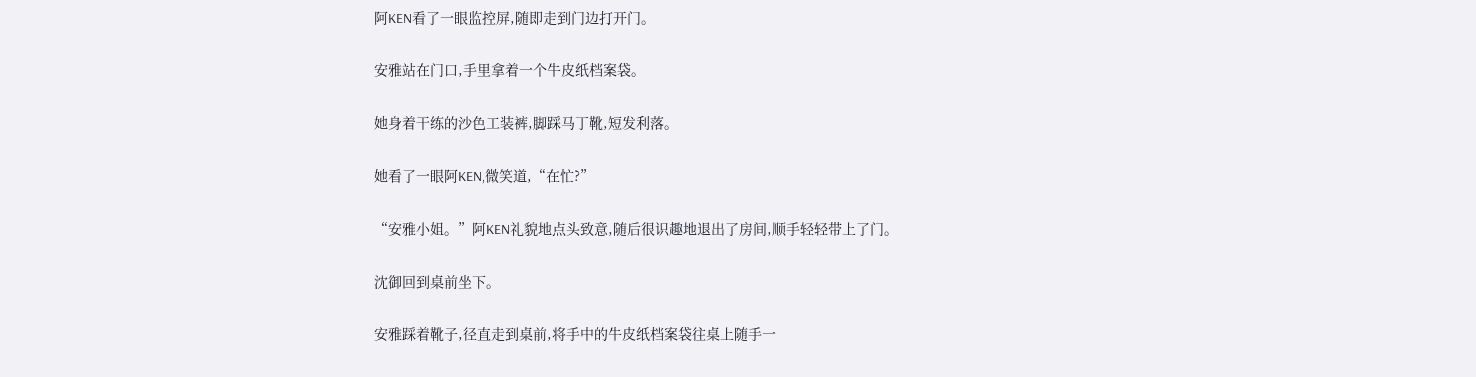阿KEN看了一眼监控屏,随即走到门边打开门。

安雅站在门口,手里拿着一个牛皮纸档案袋。

她身着干练的沙色工装裤,脚踩马丁靴,短发利落。

她看了一眼阿KEN,微笑道,“在忙?”

“安雅小姐。”阿KEN礼貌地点头致意,随后很识趣地退出了房间,顺手轻轻带上了门。

沈御回到桌前坐下。

安雅踩着靴子,径直走到桌前,将手中的牛皮纸档案袋往桌上随手一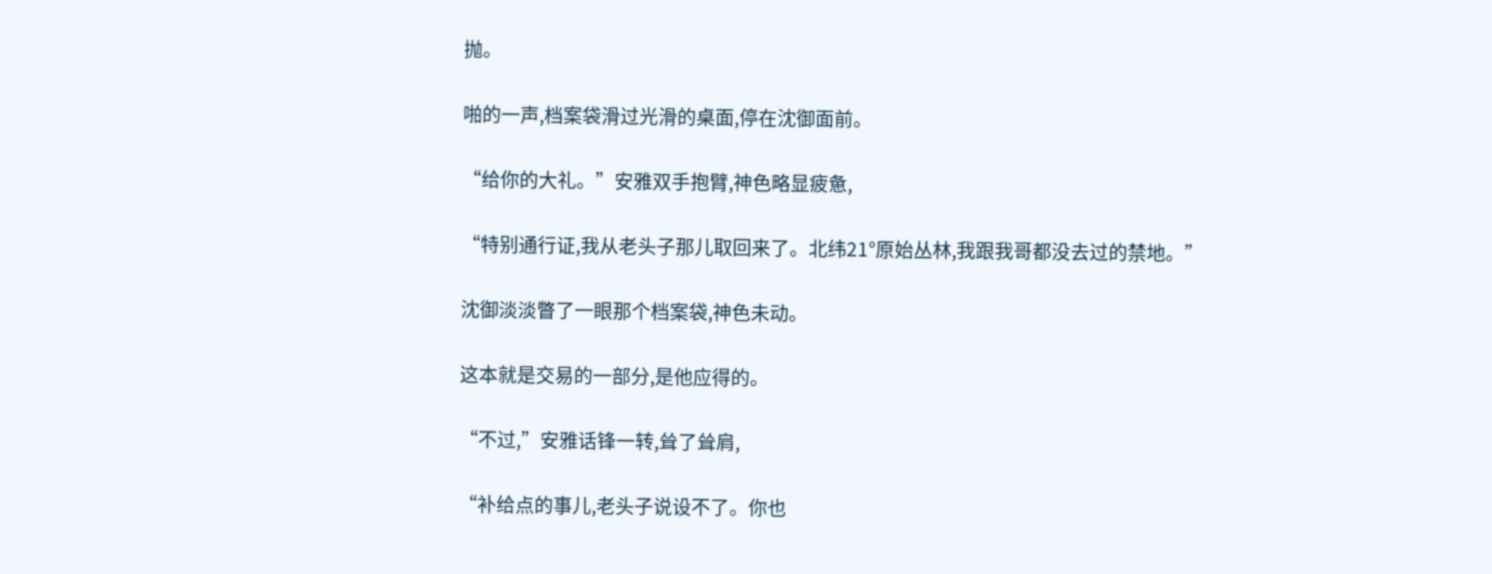抛。

啪的一声,档案袋滑过光滑的桌面,停在沈御面前。

“给你的大礼。”安雅双手抱臂,神色略显疲惫,

“特别通行证,我从老头子那儿取回来了。北纬21°原始丛林,我跟我哥都没去过的禁地。”

沈御淡淡瞥了一眼那个档案袋,神色未动。

这本就是交易的一部分,是他应得的。

“不过,”安雅话锋一转,耸了耸肩,

“补给点的事儿,老头子说设不了。你也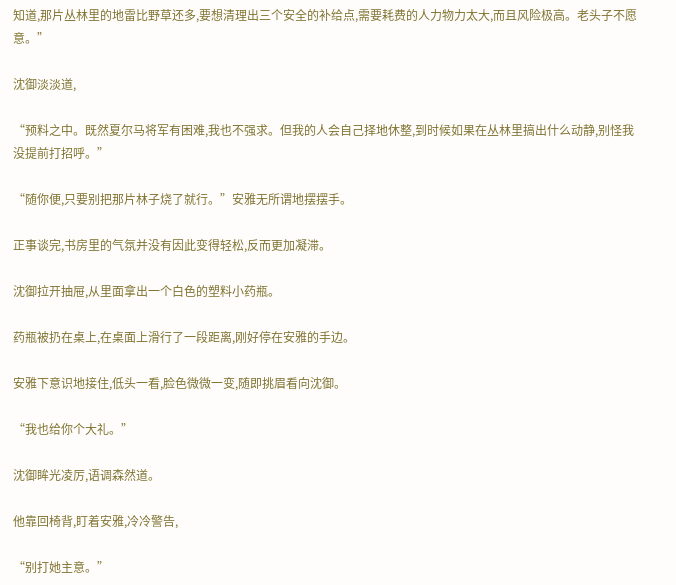知道,那片丛林里的地雷比野草还多,要想清理出三个安全的补给点,需要耗费的人力物力太大,而且风险极高。老头子不愿意。”

沈御淡淡道,

“预料之中。既然夏尔马将军有困难,我也不强求。但我的人会自己择地休整,到时候如果在丛林里搞出什么动静,别怪我没提前打招呼。”

“随你便,只要别把那片林子烧了就行。”安雅无所谓地摆摆手。

正事谈完,书房里的气氛并没有因此变得轻松,反而更加凝滞。

沈御拉开抽屉,从里面拿出一个白色的塑料小药瓶。

药瓶被扔在桌上,在桌面上滑行了一段距离,刚好停在安雅的手边。

安雅下意识地接住,低头一看,脸色微微一变,随即挑眉看向沈御。

“我也给你个大礼。”

沈御眸光凌厉,语调森然道。

他靠回椅背,盯着安雅,冷冷警告,

“别打她主意。”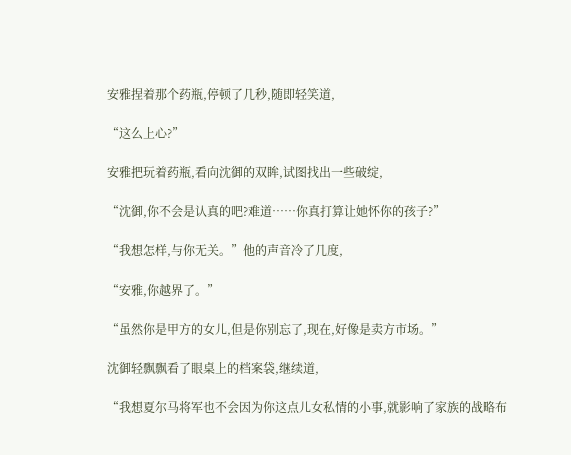安雅捏着那个药瓶,停顿了几秒,随即轻笑道,

“这么上心?”

安雅把玩着药瓶,看向沈御的双眸,试图找出一些破绽,

“沈御,你不会是认真的吧?难道……你真打算让她怀你的孩子?”

“我想怎样,与你无关。”他的声音冷了几度,

“安雅,你越界了。”

“虽然你是甲方的女儿,但是你别忘了,现在,好像是卖方市场。”

沈御轻飘飘看了眼桌上的档案袋,继续道,

“我想夏尔马将军也不会因为你这点儿女私情的小事,就影响了家族的战略布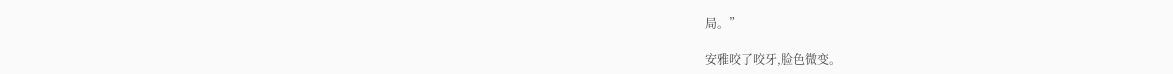局。”

安雅咬了咬牙,脸色微变。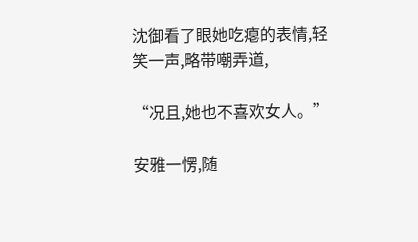沈御看了眼她吃瘪的表情,轻笑一声,略带嘲弄道,

“况且,她也不喜欢女人。”

安雅一愣,随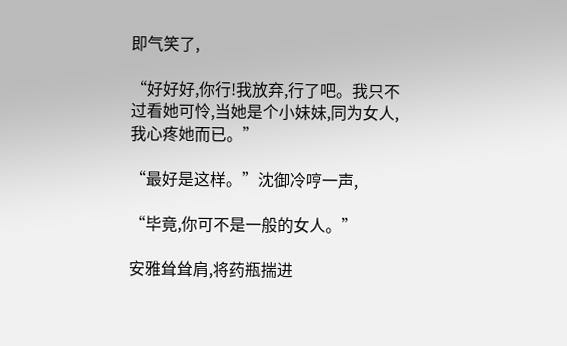即气笑了,

“好好好,你行!我放弃,行了吧。我只不过看她可怜,当她是个小妹妹,同为女人,我心疼她而已。”

“最好是这样。”沈御冷哼一声,

“毕竟,你可不是一般的女人。”

安雅耸耸肩,将药瓶揣进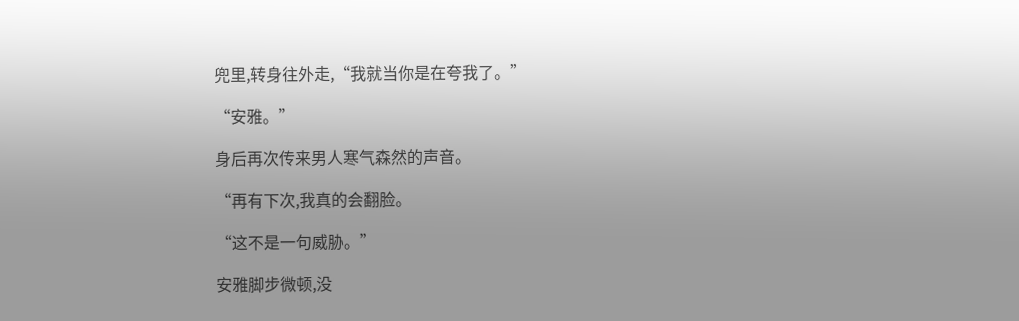兜里,转身往外走,“我就当你是在夸我了。”

“安雅。”

身后再次传来男人寒气森然的声音。

“再有下次,我真的会翻脸。

“这不是一句威胁。”

安雅脚步微顿,没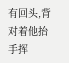有回头,背对着他抬手挥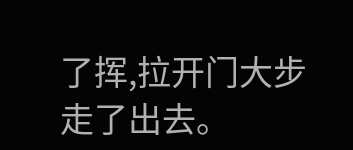了挥,拉开门大步走了出去。